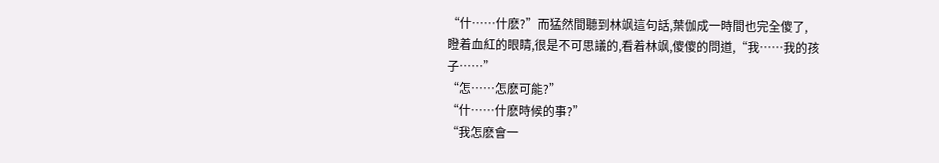“什……什麽?”而猛然間聽到林飒這句話,葉伽成一時間也完全傻了,
瞪着血紅的眼睛,很是不可思議的,看着林飒,傻傻的問道,“我……我的孩子……”
“怎……怎麽可能?”
“什……什麽時候的事?”
“我怎麽會一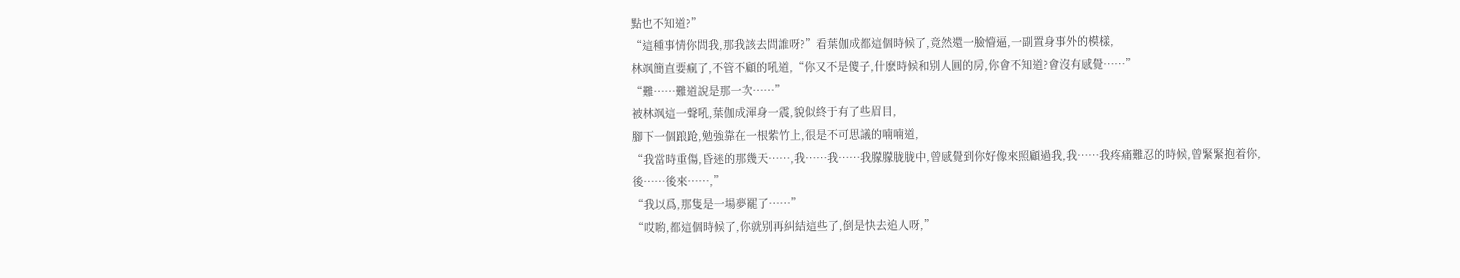點也不知道?”
“這種事情你問我,那我該去問誰呀?”看葉伽成都這個時候了,竟然還一臉懵逼,一副置身事外的模樣,
林飒簡直要瘋了,不管不顧的吼道,“你又不是傻子,什麽時候和别人圓的房,你會不知道?會沒有感覺……”
“難……難道說是那一次……”
被林飒這一聲吼,葉伽成渾身一震,貌似終于有了些眉目,
腳下一個踉跄,勉強靠在一根紫竹上,很是不可思議的喃喃道,
“我當時重傷,昏迷的那幾天……,我……我……我朦朦胧胧中,曾感覺到你好像來照顧過我,我……我疼痛難忍的時候,曾緊緊抱着你,後……後來……,”
“我以爲,那隻是一場夢罷了……”
“哎喲,都這個時候了,你就别再糾結這些了,倒是快去追人呀,”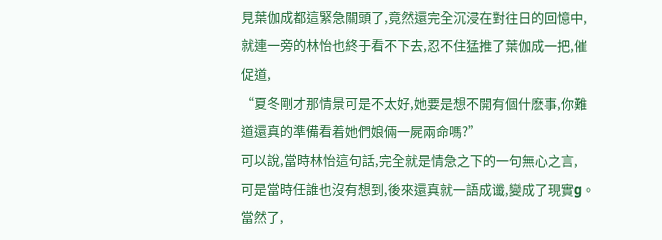見葉伽成都這緊急關頭了,竟然還完全沉浸在對往日的回憶中,就連一旁的林怡也終于看不下去,忍不住猛推了葉伽成一把,催促道,
“夏冬剛才那情景可是不太好,她要是想不開有個什麽事,你難道還真的準備看着她們娘倆一屍兩命嗎?”
可以說,當時林怡這句話,完全就是情急之下的一句無心之言,
可是當時任誰也沒有想到,後來還真就一語成谶,變成了現實g。當然了,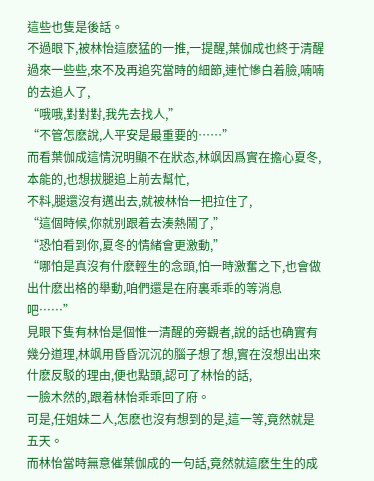這些也隻是後話。
不過眼下,被林怡這麽猛的一推,一提醒,葉伽成也終于清醒過來一些些,來不及再追究當時的細節,連忙慘白着臉,喃喃的去追人了,
“哦哦,對對對,我先去找人,”
“不管怎麽說,人平安是最重要的……”
而看葉伽成這情況明顯不在狀态,林飒因爲實在擔心夏冬,本能的,也想拔腿追上前去幫忙,
不料,腿還沒有邁出去,就被林怡一把拉住了,
“這個時候,你就别跟着去湊熱鬧了,”
“恐怕看到你,夏冬的情緒會更激動,”
“哪怕是真沒有什麽輕生的念頭,怕一時激奮之下,也會做出什麽出格的舉動,咱們還是在府裏乖乖的等消息吧……”
見眼下隻有林怡是個惟一清醒的旁觀者,說的話也确實有幾分道理,林飒用昏昏沉沉的腦子想了想,實在沒想出出來什麽反駁的理由,便也點頭,認可了林怡的話,
一臉木然的,跟着林怡乖乖回了府。
可是,任姐妹二人,怎麽也沒有想到的是,這一等,竟然就是五天。
而林怡當時無意催葉伽成的一句話,竟然就這麽生生的成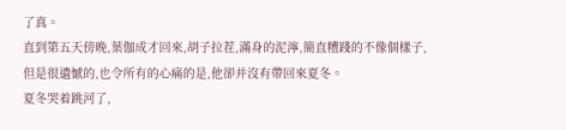了真。
直到第五天傍晚,葉伽成才回來,胡子拉茬,滿身的泥濘,簡直糟踐的不像個樣子,
但是很遺憾的,也令所有的心痛的是,他卻并沒有帶回來夏冬。
夏冬哭着跳河了,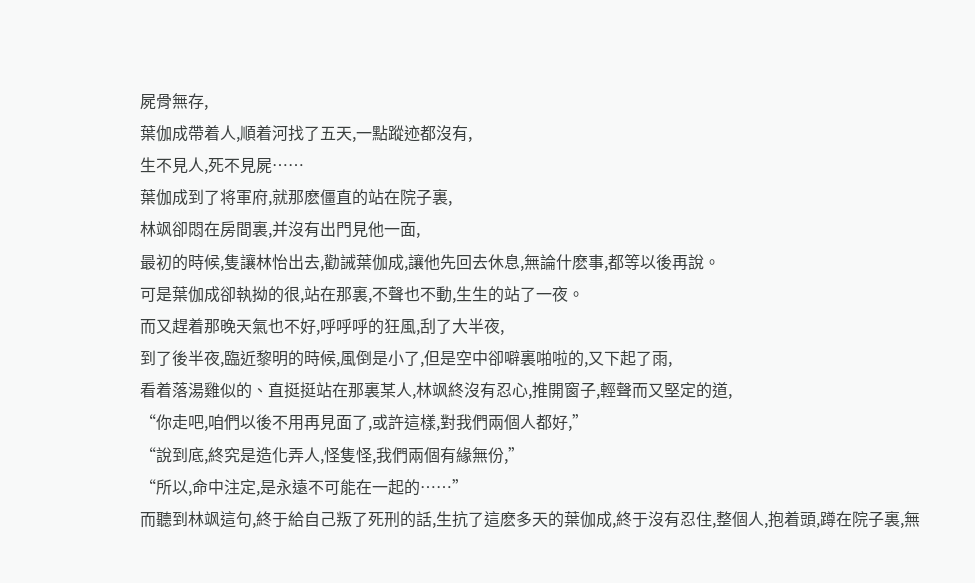屍骨無存,
葉伽成帶着人,順着河找了五天,一點蹤迹都沒有,
生不見人,死不見屍……
葉伽成到了将軍府,就那麽僵直的站在院子裏,
林飒卻悶在房間裏,并沒有出門見他一面,
最初的時候,隻讓林怡出去,勸誡葉伽成,讓他先回去休息,無論什麽事,都等以後再說。
可是葉伽成卻執拗的很,站在那裏,不聲也不動,生生的站了一夜。
而又趕着那晚天氣也不好,呼呼呼的狂風,刮了大半夜,
到了後半夜,臨近黎明的時候,風倒是小了,但是空中卻噼裏啪啦的,又下起了雨,
看着落湯雞似的、直挺挺站在那裏某人,林飒終沒有忍心,推開窗子,輕聲而又堅定的道,
“你走吧,咱們以後不用再見面了,或許這樣,對我們兩個人都好,”
“說到底,終究是造化弄人,怪隻怪,我們兩個有緣無份,”
“所以,命中注定,是永遠不可能在一起的……”
而聽到林飒這句,終于給自己叛了死刑的話,生抗了這麽多天的葉伽成,終于沒有忍住,整個人,抱着頭,蹲在院子裏,無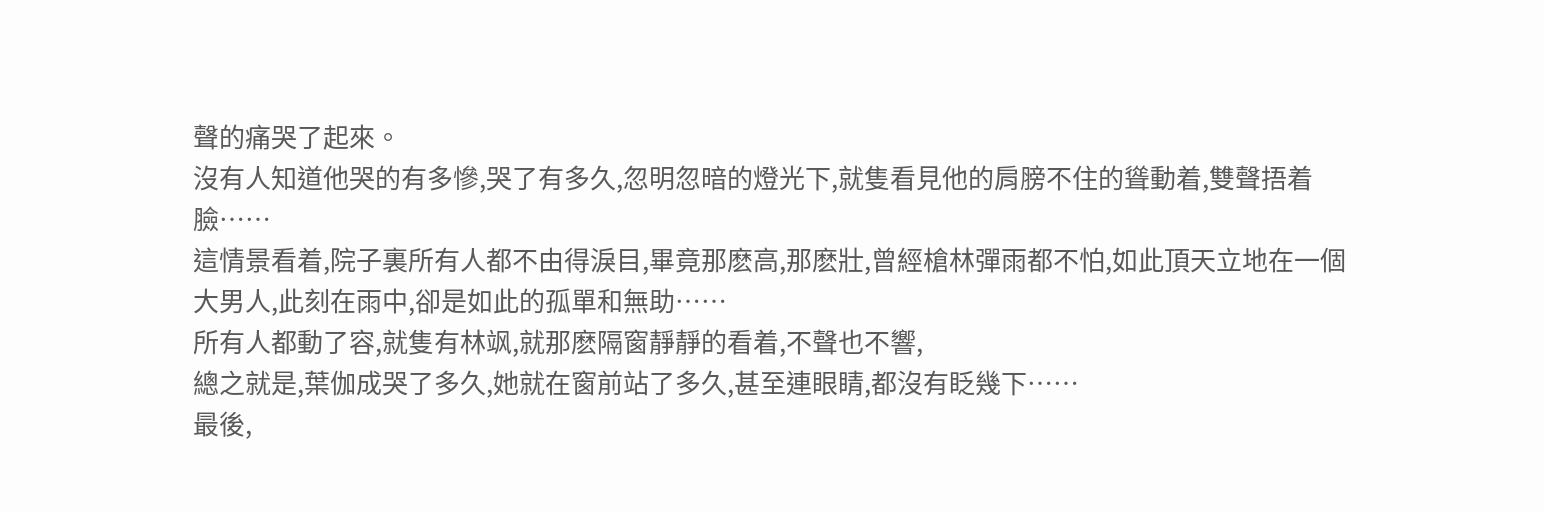聲的痛哭了起來。
沒有人知道他哭的有多慘,哭了有多久,忽明忽暗的燈光下,就隻看見他的肩膀不住的聳動着,雙聲捂着臉……
這情景看着,院子裏所有人都不由得淚目,畢竟那麽高,那麽壯,曾經槍林彈雨都不怕,如此頂天立地在一個大男人,此刻在雨中,卻是如此的孤單和無助……
所有人都動了容,就隻有林飒,就那麽隔窗靜靜的看着,不聲也不響,
總之就是,葉伽成哭了多久,她就在窗前站了多久,甚至連眼睛,都沒有眨幾下……
最後,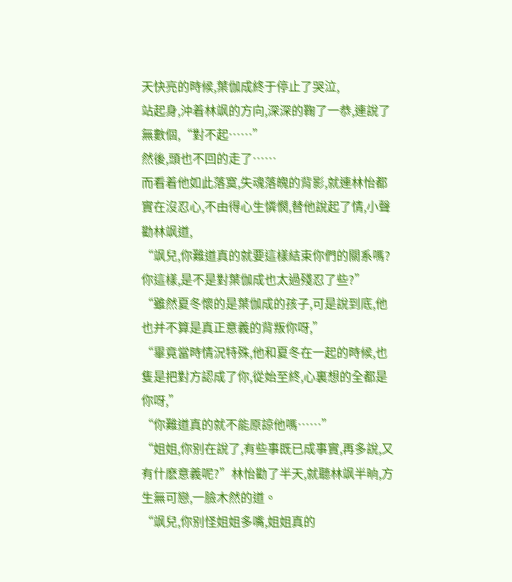天快亮的時候,葉伽成終于停止了哭泣,
站起身,沖着林飒的方向,深深的鞠了一恭,連說了無數個,“對不起……”
然後,頭也不回的走了……
而看着他如此落寞,失魂落魄的背影,就連林怡都實在沒忍心,不由得心生憐憫,替他說起了情,小聲勸林飒道,
“飒兒,你難道真的就要這樣結束你們的關系嗎?你這樣,是不是對葉伽成也太過殘忍了些?”
“雖然夏冬懷的是葉伽成的孩子,可是說到底,他也并不算是真正意義的背叛你呀,”
“畢竟當時情況特殊,他和夏冬在一起的時候,也隻是把對方認成了你,從始至終,心裏想的全都是你呀,”
“你難道真的就不能原諒他嗎……”
“姐姐,你别在說了,有些事既已成事實,再多說,又有什麽意義呢?”林怡勸了半天,就聽林飒半晌,方生無可戀,一臉木然的道。
“飒兒,你别怪姐姐多嘴,姐姐真的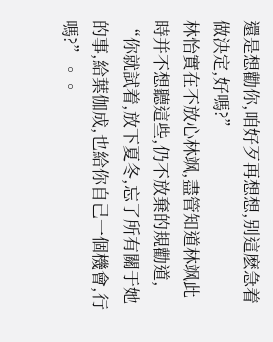還是想勸你,咱好歹再想想,别這麽急着做決定,好嗎?”
林怡實在不放心林飒,盡管知道林飒此時并不想聽這些,仍不放棄的規勸道,
“你就試着,放下夏冬,忘了所有關于她的事,給葉伽成,也給你自己一個機會,行嗎?”。。